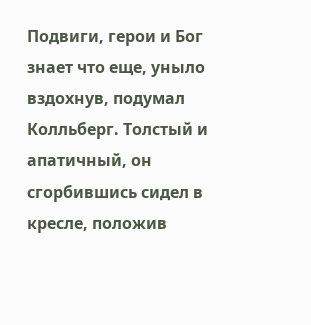Подвиги, герои и Бог знает что еще, уныло вздохнув, подумал Колльберг. Толстый и апатичный, он сгорбившись сидел в кресле, положив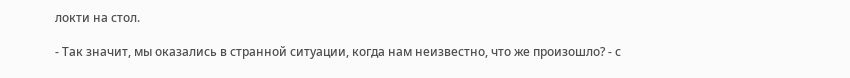локти на стол.

- Так значит, мы оказались в странной ситуации, когда нам неизвестно, что же произошло? - с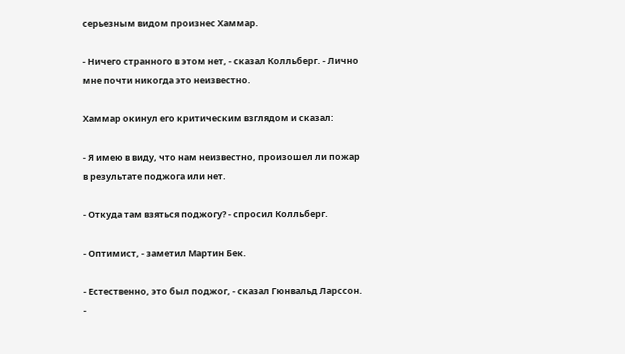серьезным видом произнес Хаммар.

- Ничего странного в этом нет, - сказал Колльберг. - Лично мне почти никогда это неизвестно.

Хаммар окинул его критическим взглядом и сказал:

- Я имею в виду, что нам неизвестно, произошел ли пожар в результате поджога или нет.

- Откуда там взяться поджогу? - спросил Колльберг.

- Оптимист, - заметил Мартин Бек.

- Естественно, это был поджог, - сказал Гюнвальд Ларссон. -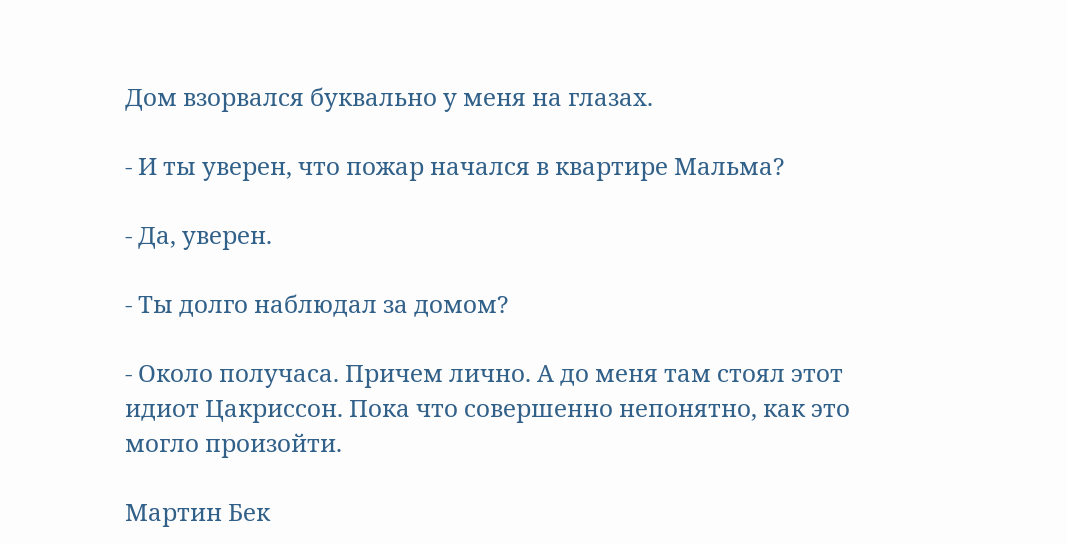Дом взорвался буквально у меня на глазах.

- И ты уверен, что пожар начался в квартире Мальма?

- Да, уверен.

- Ты долго наблюдал за домом?

- Около получаса. Причем лично. А до меня там стоял этот идиот Цакриссон. Пока что совершенно непонятно, как это могло произойти.

Мартин Бек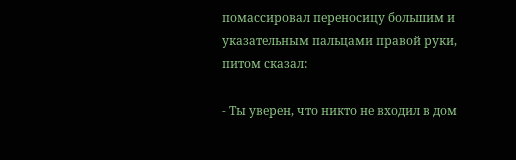помассировал переносицу большим и указательным пальцами правой руки, питом сказал:

- Ты уверен, что никто не входил в дом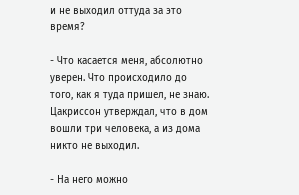и не выходил оттуда за это время?

- Что касается меня, абсолютно уверен. Что происходило до того, как я туда пришел, не знаю. Цакриссон утверждал, что в дом вошли три человека, а из дома никто не выходил.

- На него можно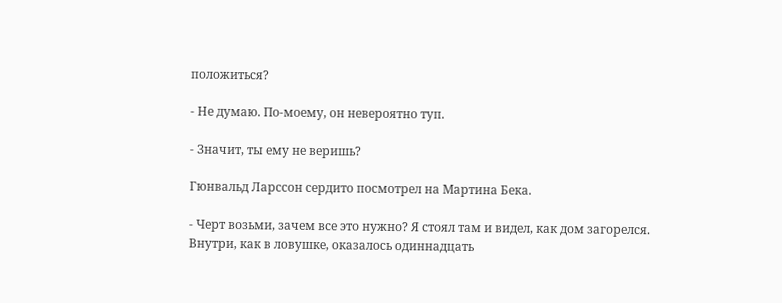положиться?

- Не думаю. По-моему, он невероятно туп.

- Значит, ты ему не веришь?

Гюнвальд Ларссон сердито посмотрел на Мартина Бека.

- Черт возьми, зачем все это нужно? Я стоял там и видел, как дом загорелся. Внутри, как в ловушке, оказалось одиннадцать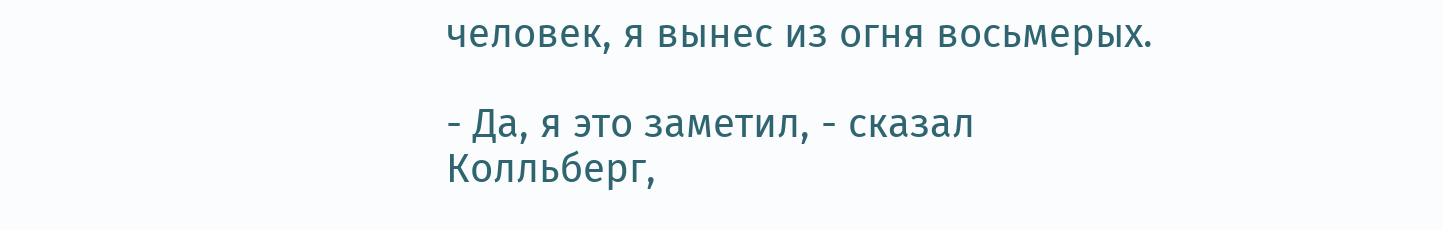человек, я вынес из огня восьмерых.

- Да, я это заметил, - сказал Колльберг,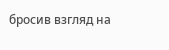бросив взгляд на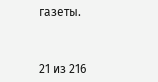газеты.



21 из 216